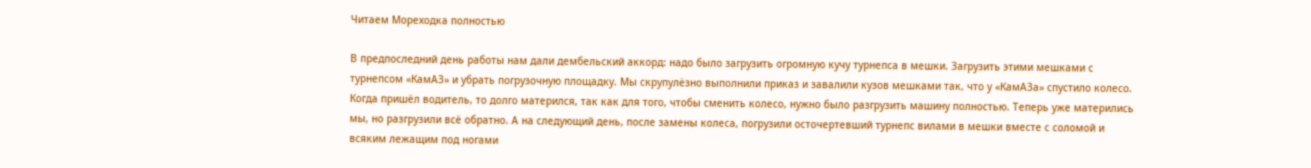Читаем Мореходка полностью

В предпоследний день работы нам дали дембельский аккорд: надо было загрузить огромную кучу турнепса в мешки. Загрузить этими мешками с турнепсом «КамАЗ» и убрать погрузочную площадку. Мы скрупулёзно выполнили приказ и завалили кузов мешками так, что у «КамАЗа» спустило колесо. Когда пришёл водитель, то долго матерился, так как для того, чтобы сменить колесо, нужно было разгрузить машину полностью. Теперь уже матерились мы, но разгрузили всё обратно. А на следующий день, после замены колеса, погрузили осточертевший турнепс вилами в мешки вместе с соломой и всяким лежащим под ногами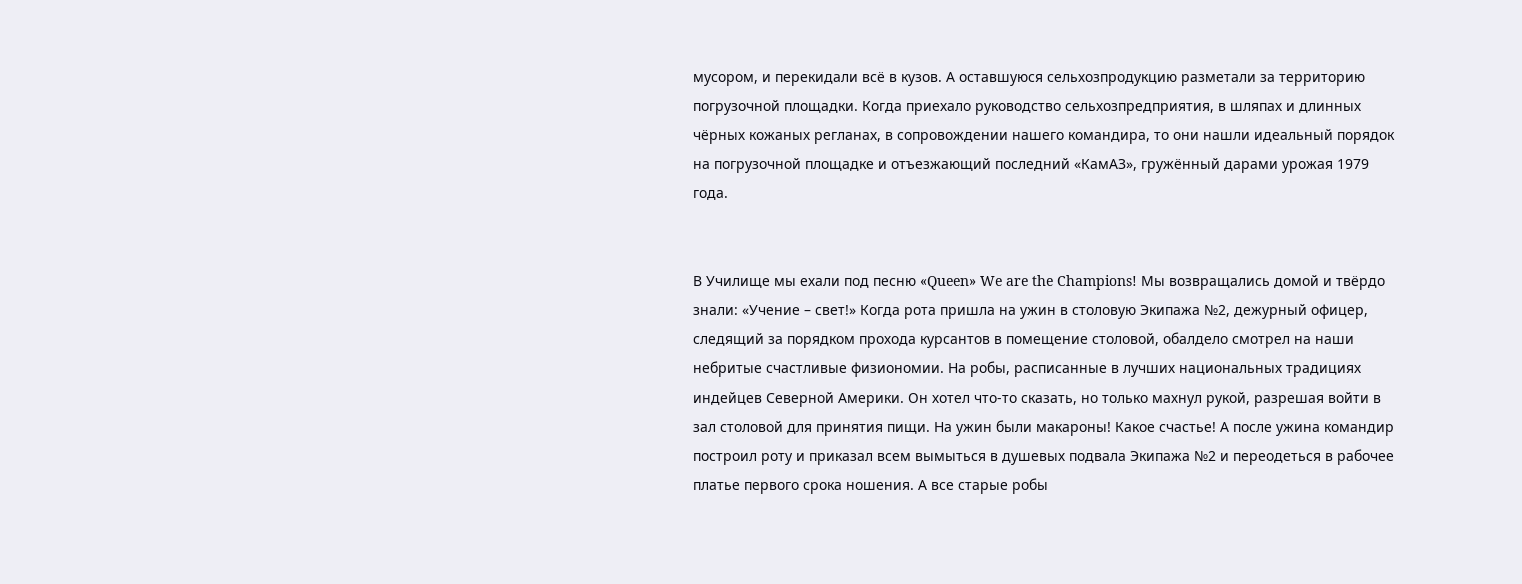мусором, и перекидали всё в кузов. А оставшуюся сельхозпродукцию разметали за территорию погрузочной площадки. Когда приехало руководство сельхозпредприятия, в шляпах и длинных чёрных кожаных регланах, в сопровождении нашего командира, то они нашли идеальный порядок на погрузочной площадке и отъезжающий последний «КамАЗ», гружённый дарами урожая 1979 года.


В Училище мы ехали под песню «Queen» We are the Champions! Мы возвращались домой и твёрдо знали: «Учение – свет!» Когда рота пришла на ужин в столовую Экипажа №2, дежурный офицер, следящий за порядком прохода курсантов в помещение столовой, обалдело смотрел на наши небритые счастливые физиономии. На робы, расписанные в лучших национальных традициях индейцев Северной Америки. Он хотел что-то сказать, но только махнул рукой, разрешая войти в зал столовой для принятия пищи. На ужин были макароны! Какое счастье! А после ужина командир построил роту и приказал всем вымыться в душевых подвала Экипажа №2 и переодеться в рабочее платье первого срока ношения. А все старые робы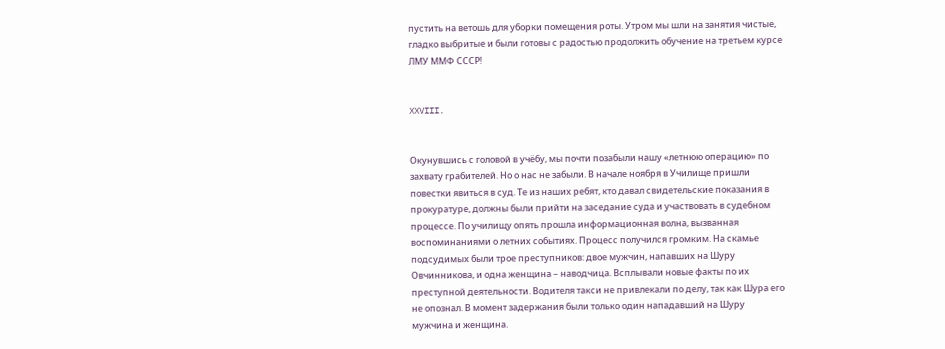пустить на ветошь для уборки помещения роты. Утром мы шли на занятия чистые, гладко выбритые и были готовы с радостью продолжить обучение на третьем курсе ЛМУ ММФ СССР!


XXVIII.


Окунувшись с головой в учёбу, мы почти позабыли нашу «летнюю операцию» по захвату грабителей. Но о нас не забыли. В начале ноября в Училище пришли повестки явиться в суд. Те из наших ребят, кто давал свидетельские показания в прокуратуре, должны были прийти на заседание суда и участвовать в судебном процессе. По училищу опять прошла информационная волна, вызванная воспоминаниями о летних событиях. Процесс получился громким. На скамье подсудимых были трое преступников: двое мужчин, напавших на Шуру Овчинникова, и одна женщина – наводчица. Всплывали новые факты по их преступной деятельности. Водителя такси не привлекали по делу, так как Шура его не опознал. В момент задержания были только один нападавший на Шуру мужчина и женщина.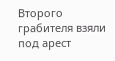Второго грабителя взяли под арест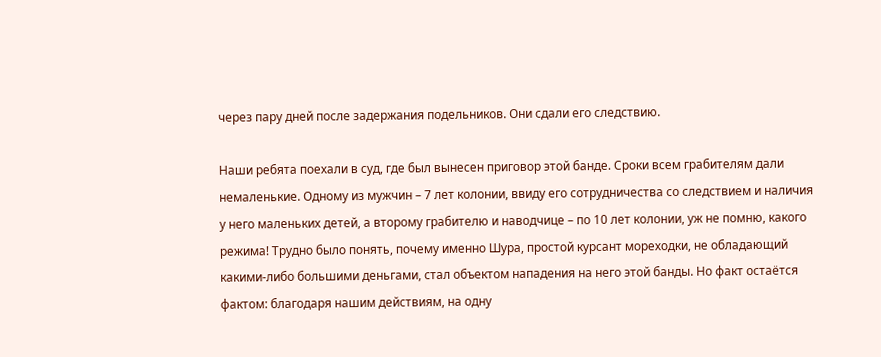через пару дней после задержания подельников. Они сдали его следствию.

Наши ребята поехали в суд, где был вынесен приговор этой банде. Сроки всем грабителям дали немаленькие. Одному из мужчин – 7 лет колонии, ввиду его сотрудничества со следствием и наличия у него маленьких детей, а второму грабителю и наводчице – по 10 лет колонии, уж не помню, какого режима! Трудно было понять, почему именно Шура, простой курсант мореходки, не обладающий какими-либо большими деньгами, стал объектом нападения на него этой банды. Но факт остаётся фактом: благодаря нашим действиям, на одну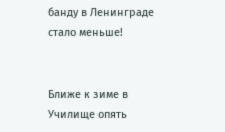банду в Ленинграде стало меньше!


Ближе к зиме в Училище опять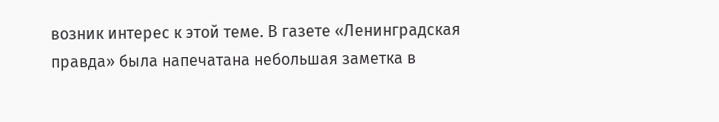возник интерес к этой теме. В газете «Ленинградская правда» была напечатана небольшая заметка в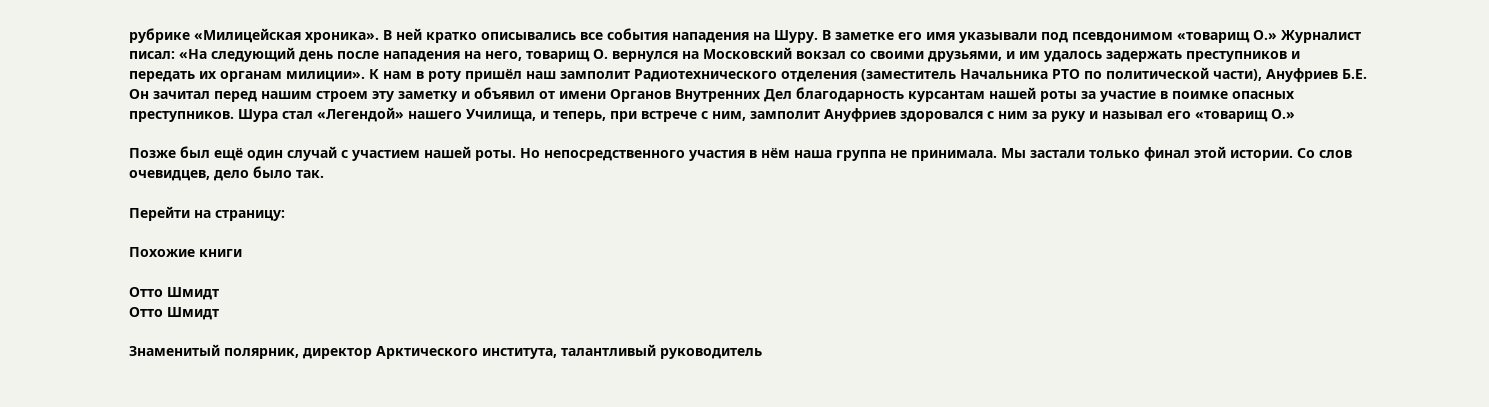рубрике «Милицейская хроника». В ней кратко описывались все события нападения на Шуру. В заметке его имя указывали под псевдонимом «товарищ О.» Журналист писал: «На следующий день после нападения на него, товарищ О. вернулся на Московский вокзал со своими друзьями, и им удалось задержать преступников и передать их органам милиции». К нам в роту пришёл наш замполит Радиотехнического отделения (заместитель Начальника РТО по политической части), Ануфриев Б.Е. Он зачитал перед нашим строем эту заметку и объявил от имени Органов Внутренних Дел благодарность курсантам нашей роты за участие в поимке опасных преступников. Шура стал «Легендой» нашего Училища, и теперь, при встрече с ним, замполит Ануфриев здоровался с ним за руку и называл его «товарищ О.»

Позже был ещё один случай с участием нашей роты. Но непосредственного участия в нём наша группа не принимала. Мы застали только финал этой истории. Со слов очевидцев, дело было так.

Перейти на страницу:

Похожие книги

Отто Шмидт
Отто Шмидт

Знаменитый полярник, директор Арктического института, талантливый руководитель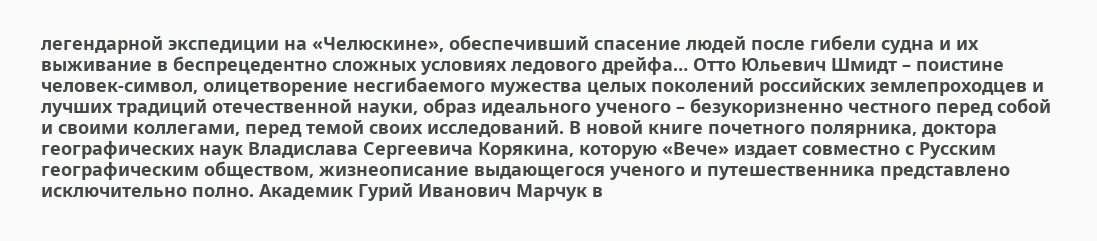легендарной экспедиции на «Челюскине», обеспечивший спасение людей после гибели судна и их выживание в беспрецедентно сложных условиях ледового дрейфа… Отто Юльевич Шмидт – поистине человек-символ, олицетворение несгибаемого мужества целых поколений российских землепроходцев и лучших традиций отечественной науки, образ идеального ученого – безукоризненно честного перед собой и своими коллегами, перед темой своих исследований. В новой книге почетного полярника, доктора географических наук Владислава Сергеевича Корякина, которую «Вече» издает совместно с Русским географическим обществом, жизнеописание выдающегося ученого и путешественника представлено исключительно полно. Академик Гурий Иванович Марчук в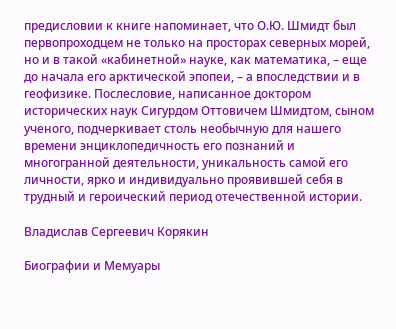предисловии к книге напоминает, что О.Ю. Шмидт был первопроходцем не только на просторах северных морей, но и в такой «кабинетной» науке, как математика, – еще до начала его арктической эпопеи, – а впоследствии и в геофизике. Послесловие, написанное доктором исторических наук Сигурдом Оттовичем Шмидтом, сыном ученого, подчеркивает столь необычную для нашего времени энциклопедичность его познаний и многогранной деятельности, уникальность самой его личности, ярко и индивидуально проявившей себя в трудный и героический период отечественной истории.

Владислав Сергеевич Корякин

Биографии и Мемуары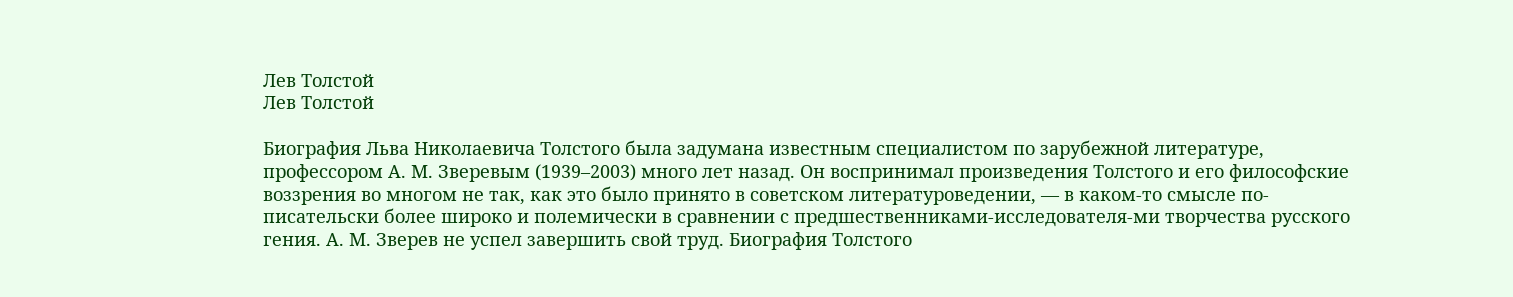Лев Толстой
Лев Толстой

Биография Льва Николаевича Толстого была задумана известным специалистом по зарубежной литературе, профессором А. М. Зверевым (1939–2003) много лет назад. Он воспринимал произведения Толстого и его философские воззрения во многом не так, как это было принято в советском литературоведении, — в каком-то смысле по-писательски более широко и полемически в сравнении с предшественниками-исследователя-ми творчества русского гения. А. М. Зверев не успел завершить свой труд. Биография Толстого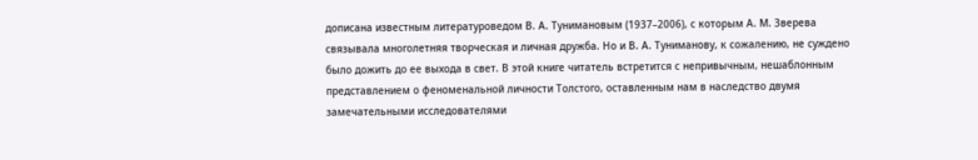дописана известным литературоведом В. А. Тунимановым (1937–2006), с которым А. М. Зверева связывала многолетняя творческая и личная дружба. Но и В. А. Туниманову, к сожалению, не суждено было дожить до ее выхода в свет. В этой книге читатель встретится с непривычным, нешаблонным представлением о феноменальной личности Толстого, оставленным нам в наследство двумя замечательными исследователями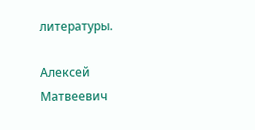литературы.

Алексей Матвеевич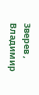Зверев , Владимир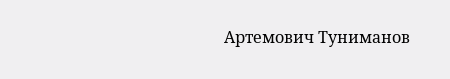Артемович Туниманов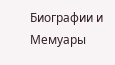Биографии и Мемуары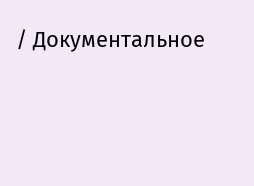/ Документальное